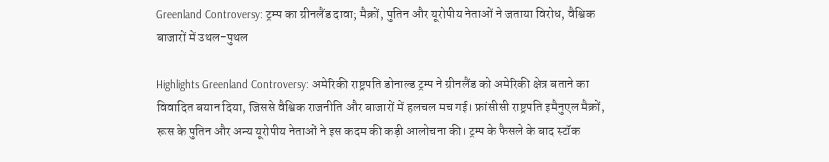Greenland Controversy: ट्रम्प का ग्रीनलैंड दावा; मैक्रों, पुतिन और यूरोपीय नेताओं ने जताया विरोध, वैश्विक बाजारों में उथल-पुथल

Highlights Greenland Controversy: अमेरिकी राष्ट्रपति डोनाल्ड ट्रम्प ने ग्रीनलैंड को अमेरिकी क्षेत्र बताने का विवादित बयान दिया, जिससे वैश्विक राजनीति और बाजारों में हलचल मच गई। फ्रांसीसी राष्ट्रपति इमैनुएल मैक्रों, रूस के पुतिन और अन्य यूरोपीय नेताओं ने इस कदम की कड़ी आलोचना की। ट्रम्प के फैसले के बाद स्टॉक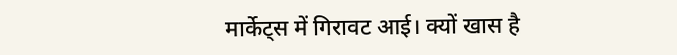मार्केट्स में गिरावट आई। क्यों खास है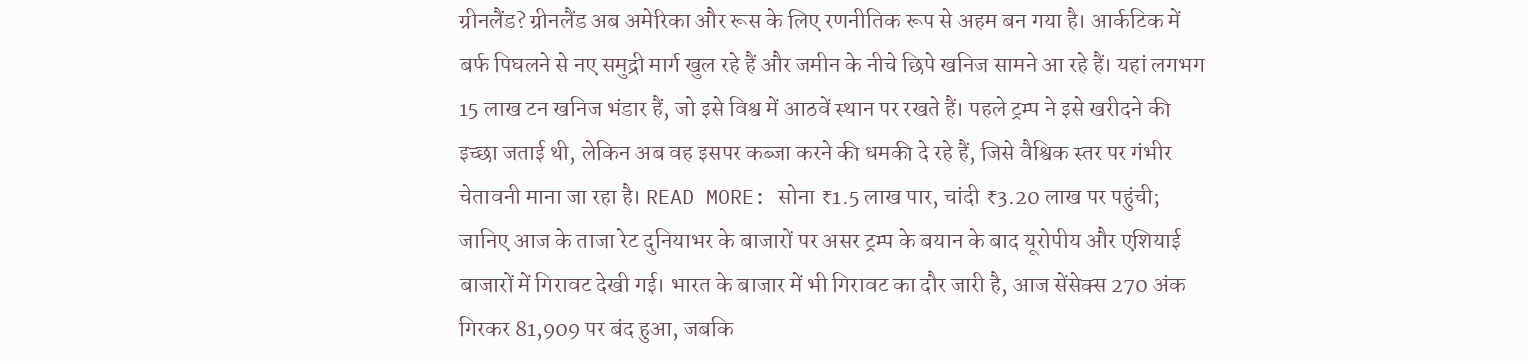ग्रीनलैंड? ग्रीनलैंड अब अमेरिका और रूस के लिए रणनीतिक रूप से अहम बन गया है। आर्कटिक में बर्फ पिघलने से नए समुद्री मार्ग खुल रहे हैं और जमीन के नीचे छिपे खनिज सामने आ रहे हैं। यहां लगभग 15 लाख टन खनिज भंडार हैं, जो इसे विश्व में आठवें स्थान पर रखते हैं। पहले ट्रम्प ने इसे खरीदने की इच्छा जताई थी, लेकिन अब वह इसपर कब्जा करने की धमकी दे रहे हैं, जिसे वैश्विक स्तर पर गंभीर चेतावनी माना जा रहा है। READ MORE: सोना ₹1.5 लाख पार, चांदी ₹3.20 लाख पर पहुंची; जानिए आज के ताजा रेट दुनियाभर के बाजारों पर असर ट्रम्प के बयान के बाद यूरोपीय और एशियाई बाजारों में गिरावट देखी गई। भारत के बाजार में भी गिरावट का दौर जारी है, आज सेंसेक्स 270 अंक गिरकर 81,909 पर बंद हुआ, जबकि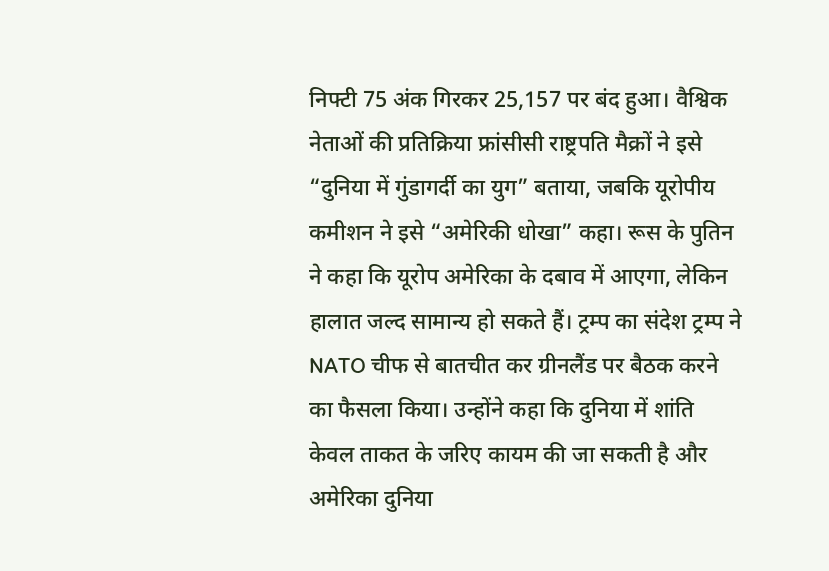निफ्टी 75 अंक गिरकर 25,157 पर बंद हुआ। वैश्विक नेताओं की प्रतिक्रिया फ्रांसीसी राष्ट्रपति मैक्रों ने इसे “दुनिया में गुंडागर्दी का युग” बताया, जबकि यूरोपीय कमीशन ने इसे “अमेरिकी धोखा” कहा। रूस के पुतिन ने कहा कि यूरोप अमेरिका के दबाव में आएगा, लेकिन हालात जल्द सामान्य हो सकते हैं। ट्रम्प का संदेश ट्रम्प ने NATO चीफ से बातचीत कर ग्रीनलैंड पर बैठक करने का फैसला किया। उन्होंने कहा कि दुनिया में शांति केवल ताकत के जरिए कायम की जा सकती है और अमेरिका दुनिया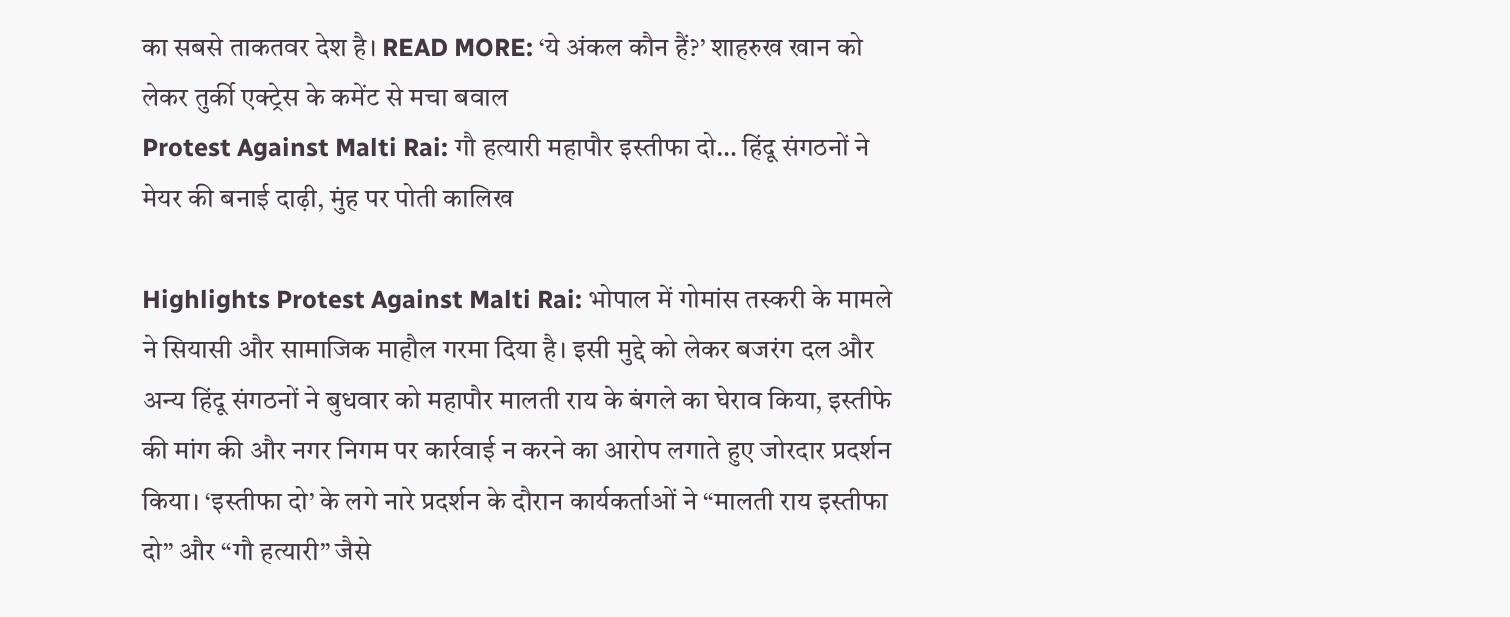का सबसे ताकतवर देश है। READ MORE: ‘ये अंकल कौन हैं?’ शाहरुख खान को लेकर तुर्की एक्ट्रेस के कमेंट से मचा बवाल
Protest Against Malti Rai: गौ हत्यारी महापौर इस्तीफा दो… हिंदू संगठनों ने मेयर की बनाई दाढ़ी, मुंह पर पोती कालिख

Highlights Protest Against Malti Rai: भोपाल में गोमांस तस्करी के मामले ने सियासी और सामाजिक माहौल गरमा दिया है। इसी मुद्दे को लेकर बजरंग दल और अन्य हिंदू संगठनों ने बुधवार को महापौर मालती राय के बंगले का घेराव किया, इस्तीफे की मांग की और नगर निगम पर कार्रवाई न करने का आरोप लगाते हुए जोरदार प्रदर्शन किया। ‘इस्तीफा दो’ के लगे नारे प्रदर्शन के दौरान कार्यकर्ताओं ने “मालती राय इस्तीफा दो” और “गौ हत्यारी” जैसे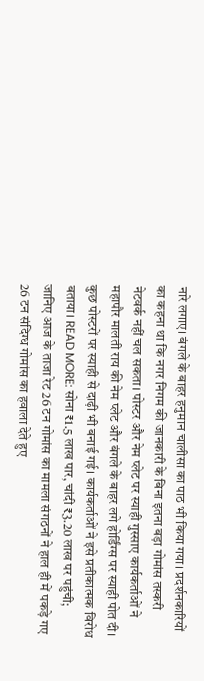नारे लगाए। बंगले के बाहर हनुमान चालीसा का पाठ भी किया गया। प्रदर्शनकारियों का कहना था कि नगर निगम की जानकारी के बिना इतना बड़ा गोमांस तस्करी नेटवर्क नहीं चल सकता। पोस्टर और नेम प्लेट पर स्याही गुस्साए कार्यकर्ताओं ने महापौर मालती राय की नेम प्लेट और बंगले के बाहर लगे होर्डिंग्स पर स्याही पोत दी। कुछ पोस्टरों पर स्याही से दाढ़ी भी बनाई गई। कार्यकर्ताओं ने इसे प्रतीकात्मक विरोध बताया। READ MORE: सोना ₹1.5 लाख पार, चांदी ₹3.20 लाख पर पहुंची; जानिए आज के ताजा रेट 26 टन गोमांस का मामला संगठनों ने हाल ही में पकड़े गए 26 टन संदिग्ध गोमांस का हवाला देते हुए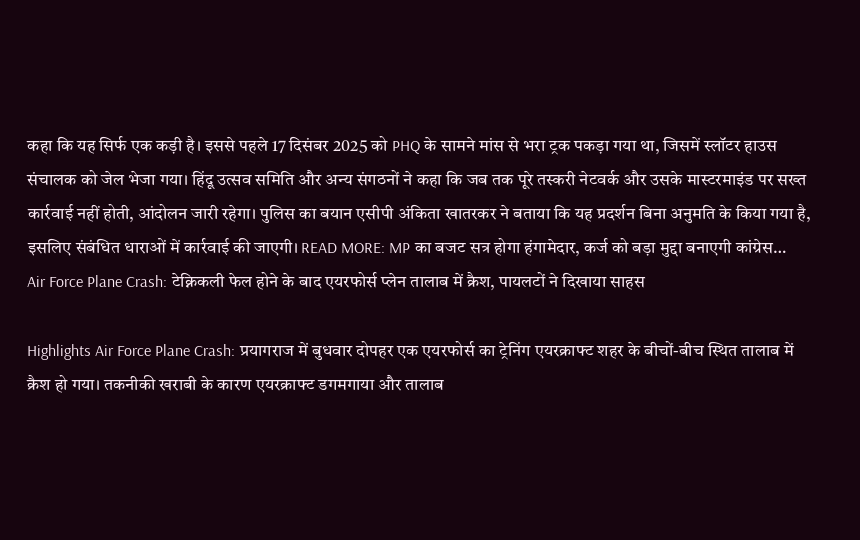कहा कि यह सिर्फ एक कड़ी है। इससे पहले 17 दिसंबर 2025 को PHQ के सामने मांस से भरा ट्रक पकड़ा गया था, जिसमें स्लॉटर हाउस संचालक को जेल भेजा गया। हिंदू उत्सव समिति और अन्य संगठनों ने कहा कि जब तक पूरे तस्करी नेटवर्क और उसके मास्टरमाइंड पर सख्त कार्रवाई नहीं होती, आंदोलन जारी रहेगा। पुलिस का बयान एसीपी अंकिता खातरकर ने बताया कि यह प्रदर्शन बिना अनुमति के किया गया है, इसलिए संबंधित धाराओं में कार्रवाई की जाएगी। READ MORE: MP का बजट सत्र होगा हंगामेदार, कर्ज को बड़ा मुद्दा बनाएगी कांग्रेस…
Air Force Plane Crash: टेक्निकली फेल होने के बाद एयरफोर्स प्लेन तालाब में क्रैश, पायलटों ने दिखाया साहस

Highlights Air Force Plane Crash: प्रयागराज में बुधवार दोपहर एक एयरफोर्स का ट्रेनिंग एयरक्राफ्ट शहर के बीचों-बीच स्थित तालाब में क्रैश हो गया। तकनीकी खराबी के कारण एयरक्राफ्ट डगमगाया और तालाब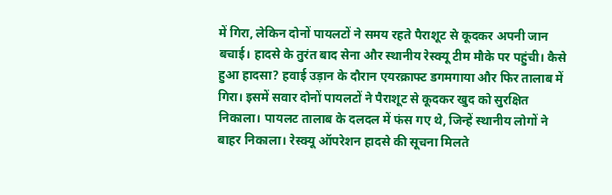में गिरा, लेकिन दोनों पायलटों ने समय रहते पैराशूट से कूदकर अपनी जान बचाई। हादसे के तुरंत बाद सेना और स्थानीय रेस्क्यू टीम मौके पर पहुंची। कैसे हुआ हादसा? हवाई उड़ान के दौरान एयरक्राफ्ट डगमगाया और फिर तालाब में गिरा। इसमें सवार दोनों पायलटों ने पैराशूट से कूदकर खुद को सुरक्षित निकाला। पायलट तालाब के दलदल में फंस गए थे, जिन्हें स्थानीय लोगों ने बाहर निकाला। रेस्क्यू ऑपरेशन हादसे की सूचना मिलते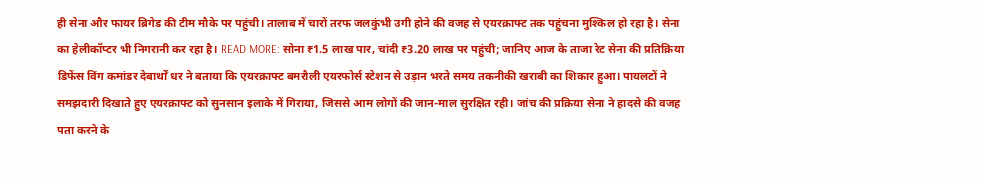ही सेना और फायर ब्रिगेड की टीम मौके पर पहुंची। तालाब में चारों तरफ जलकुंभी उगी होने की वजह से एयरक्राफ्ट तक पहुंचना मुश्किल हो रहा है। सेना का हेलीकॉप्टर भी निगरानी कर रहा है। READ MORE: सोना ₹1.5 लाख पार, चांदी ₹3.20 लाख पर पहुंची; जानिए आज के ताजा रेट सेना की प्रतिक्रिया डिफेंस विंग कमांडर देबार्थों धर ने बताया कि एयरक्राफ्ट बमरौली एयरफोर्स स्टेशन से उड़ान भरते समय तकनीकी खराबी का शिकार हुआ। पायलटों ने समझदारी दिखाते हुए एयरक्राफ्ट को सुनसान इलाके में गिराया, जिससे आम लोगों की जान-माल सुरक्षित रही। जांच की प्रक्रिया सेना ने हादसे की वजह पता करने के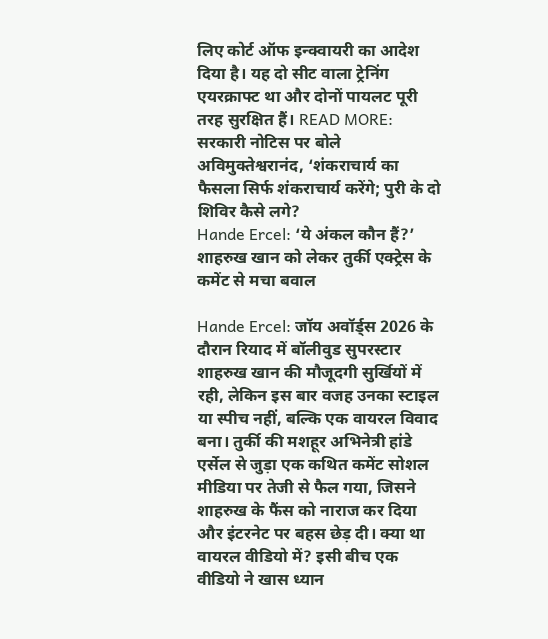लिए कोर्ट ऑफ इन्क्वायरी का आदेश दिया है। यह दो सीट वाला ट्रेनिंग एयरक्राफ्ट था और दोनों पायलट पूरी तरह सुरक्षित हैं। READ MORE: सरकारी नोटिस पर बोले अविमुक्तेश्वरानंद, ‘शंकराचार्य का फैसला सिर्फ शंकराचार्य करेंगे; पुरी के दो शिविर कैसे लगे?
Hande Ercel: ‘ये अंकल कौन हैं?’ शाहरुख खान को लेकर तुर्की एक्ट्रेस के कमेंट से मचा बवाल

Hande Ercel: जॉय अवॉर्ड्स 2026 के दौरान रियाद में बॉलीवुड सुपरस्टार शाहरुख खान की मौजूदगी सुर्खियों में रही, लेकिन इस बार वजह उनका स्टाइल या स्पीच नहीं, बल्कि एक वायरल विवाद बना। तुर्की की मशहूर अभिनेत्री हांडे एर्सेल से जुड़ा एक कथित कमेंट सोशल मीडिया पर तेजी से फैल गया, जिसने शाहरुख के फैंस को नाराज कर दिया और इंटरनेट पर बहस छेड़ दी। क्या था वायरल वीडियो में? इसी बीच एक वीडियो ने खास ध्यान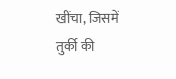खींचा, जिसमें तुर्की की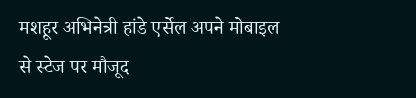मशहूर अभिनेत्री हांडे एर्सेल अपने मोबाइल से स्टेज पर मौजूद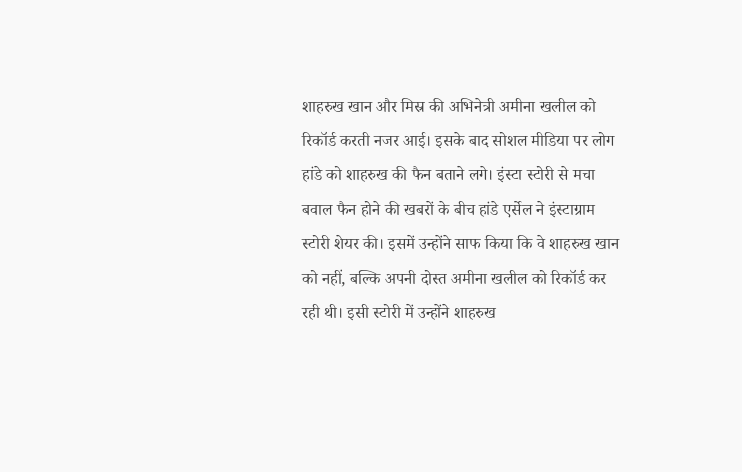शाहरुख खान और मिस्र की अभिनेत्री अमीना खलील को रिकॉर्ड करती नजर आई। इसके बाद सोशल मीडिया पर लोग हांडे को शाहरुख की फैन बताने लगे। इंस्टा स्टोरी से मचा बवाल फैन होने की खबरों के बीच हांडे एर्सेल ने इंस्टाग्राम स्टोरी शेयर की। इसमें उन्होंने साफ किया कि वे शाहरुख खान को नहीं, बल्कि अपनी दोस्त अमीना खलील को रिकॉर्ड कर रही थी। इसी स्टोरी में उन्होंने शाहरुख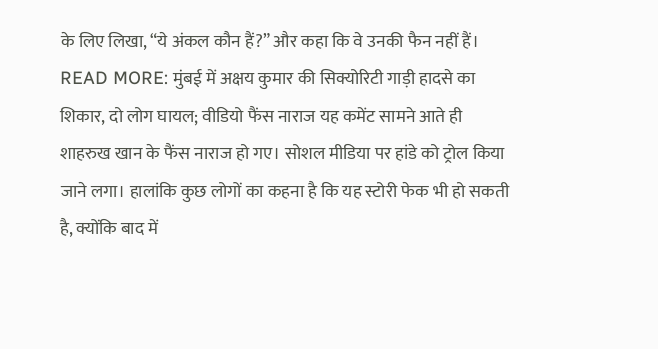के लिए लिखा, “ये अंकल कौन हैं?” और कहा कि वे उनकी फैन नहीं हैं। READ MORE: मुंबई में अक्षय कुमार की सिक्योरिटी गाड़ी हादसे का शिकार, दो लोग घायल; वीडियो फैंस नाराज यह कमेंट सामने आते ही शाहरुख खान के फैंस नाराज हो गए। सोशल मीडिया पर हांडे को ट्रोल किया जाने लगा। हालांकि कुछ लोगों का कहना है कि यह स्टोरी फेक भी हो सकती है, क्योंकि बाद में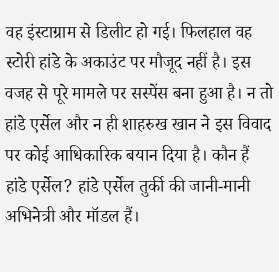वह इंस्टाग्राम से डिलीट हो गई। फिलहाल वह स्टोरी हांडे के अकाउंट पर मौजूद नहीं है। इस वजह से पूरे मामले पर सस्पेंस बना हुआ है। न तो हांडे एर्सेल और न ही शाहरुख खान ने इस विवाद पर कोई आधिकारिक बयान दिया है। कौन हैं हांडे एर्सेल? हांडे एर्सेल तुर्की की जानी-मानी अभिनेत्री और मॉडल हैं।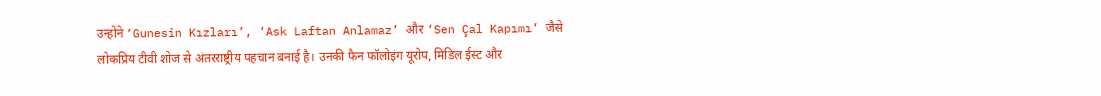उन्होंने ‘Gunesin Kızları’, ‘Ask Laftan Anlamaz’ और ‘Sen Çal Kapımı’ जैसे लोकप्रिय टीवी शोज से अंतरराष्ट्रीय पहचान बनाई है। उनकी फैन फॉलोइंग यूरोप, मिडिल ईस्ट और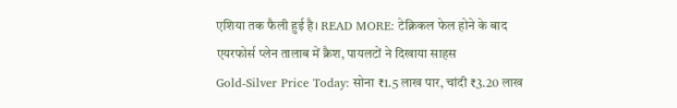एशिया तक फैली हुई है। READ MORE: टेक्निकल फेल होने के बाद एयरफोर्स प्लेन तालाब में क्रैश, पायलटों ने दिखाया साहस
Gold-Silver Price Today: सोना ₹1.5 लाख पार, चांदी ₹3.20 लाख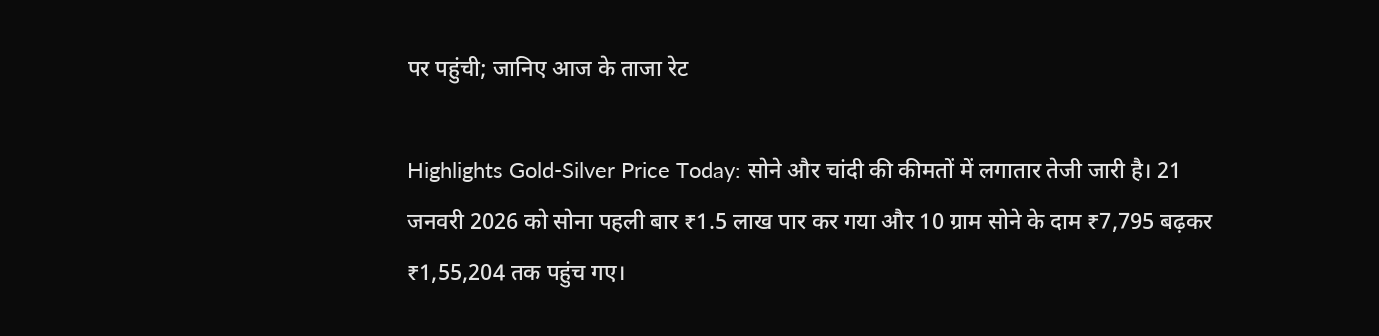पर पहुंची; जानिए आज के ताजा रेट

Highlights Gold-Silver Price Today: सोने और चांदी की कीमतों में लगातार तेजी जारी है। 21 जनवरी 2026 को सोना पहली बार ₹1.5 लाख पार कर गया और 10 ग्राम सोने के दाम ₹7,795 बढ़कर ₹1,55,204 तक पहुंच गए।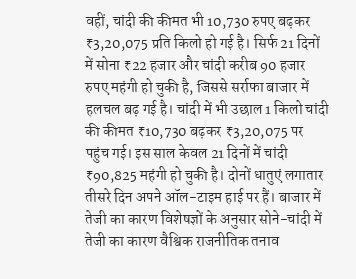वहीं, चांदी की कीमत भी 10,730 रुपए बढ़कर ₹3,20,075 प्रति किलो हो गई है। सिर्फ 21 दिनों में सोना ₹22 हजार और चांदी करीब 90 हजार रुपए महंगी हो चुकी है, जिससे सर्राफा बाजार में हलचल बढ़ गई है। चांदी में भी उछाल 1 किलो चांदी की कीमत ₹10,730 बढ़कर ₹3,20,075 पर पहुंच गई। इस साल केवल 21 दिनों में चांदी ₹90,825 महंगी हो चुकी है। दोनों धातुएं लगातार तीसरे दिन अपने ऑल-टाइम हाई पर हैं। बाजार में तेजी का कारण विशेषज्ञों के अनुसार सोने-चांदी में तेजी का कारण वैश्विक राजनीतिक तनाव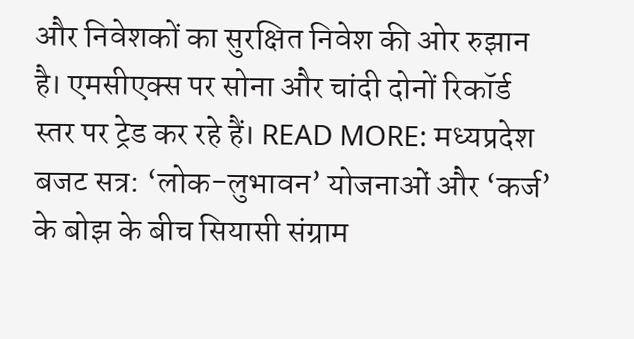और निवेशकों का सुरक्षित निवेश की ओर रुझान है। एमसीएक्स पर सोना और चांदी दोनों रिकॉर्ड स्तर पर ट्रेड कर रहे हैं। READ MORE: मध्यप्रदेश बजट सत्र: ‘लोक-लुभावन’ योजनाओं और ‘कर्ज’ के बोझ के बीच सियासी संग्राम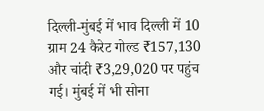दिल्ली-मुंबई में भाव दिल्ली में 10 ग्राम 24 कैरेट गोल्ड ₹157,130 और चांदी ₹3,29,020 पर पहुंच गई। मुंबई में भी सोना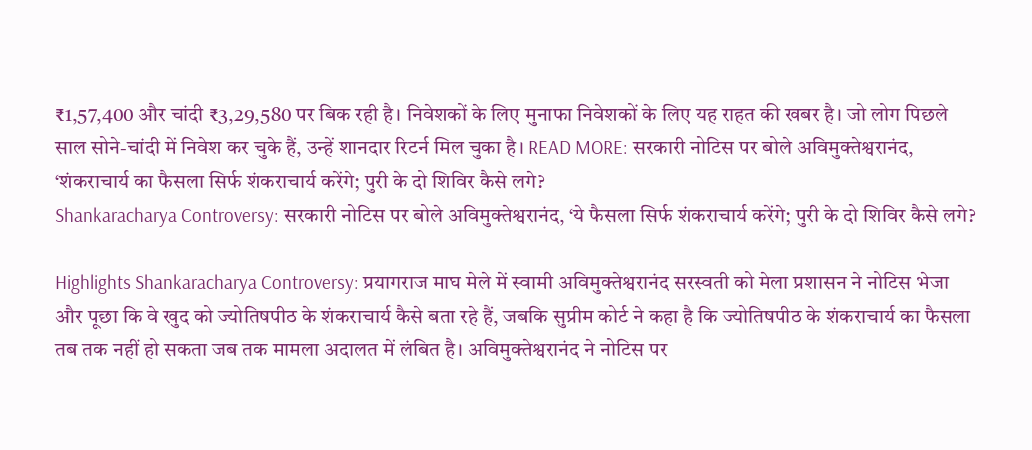₹1,57,400 और चांदी ₹3,29,580 पर बिक रही है। निवेशकों के लिए मुनाफा निवेशकों के लिए यह राहत की खबर है। जो लोग पिछले साल सोने-चांदी में निवेश कर चुके हैं, उन्हें शानदार रिटर्न मिल चुका है। READ MORE: सरकारी नोटिस पर बोले अविमुक्तेश्वरानंद, ‘शंकराचार्य का फैसला सिर्फ शंकराचार्य करेंगे; पुरी के दो शिविर कैसे लगे?
Shankaracharya Controversy: सरकारी नोटिस पर बोले अविमुक्तेश्वरानंद, ‘ये फैसला सिर्फ शंकराचार्य करेंगे; पुरी के दो शिविर कैसे लगे?

Highlights Shankaracharya Controversy: प्रयागराज माघ मेले में स्वामी अविमुक्तेश्वरानंद सरस्वती को मेला प्रशासन ने नोटिस भेजा और पूछा कि वे खुद को ज्योतिषपीठ के शंकराचार्य कैसे बता रहे हैं, जबकि सुप्रीम कोर्ट ने कहा है कि ज्योतिषपीठ के शंकराचार्य का फैसला तब तक नहीं हो सकता जब तक मामला अदालत में लंबित है। अविमुक्तेश्वरानंद ने नोटिस पर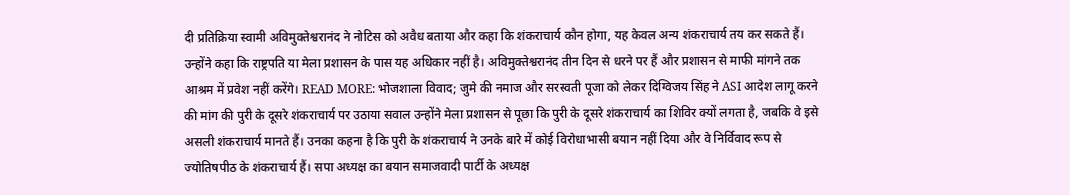दी प्रतिक्रिया स्वामी अविमुक्तेश्वरानंद ने नोटिस को अवैध बताया और कहा कि शंकराचार्य कौन होगा, यह केवल अन्य शंकराचार्य तय कर सकते हैं। उन्होंने कहा कि राष्ट्रपति या मेला प्रशासन के पास यह अधिकार नहीं है। अविमुक्तेश्वरानंद तीन दिन से धरने पर हैं और प्रशासन से माफी मांगने तक आश्रम में प्रवेश नहीं करेंगे। READ MORE: भोजशाला विवाद; जुमे की नमाज और सरस्वती पूजा को लेकर दिग्विजय सिंह ने ASI आदेश लागू करने की मांग की पुरी के दूसरे शंकराचार्य पर उठाया सवाल उन्होंने मेला प्रशासन से पूछा कि पुरी के दूसरे शंकराचार्य का शिविर क्यों लगता है, जबकि वे इसे असली शंकराचार्य मानते हैं। उनका कहना है कि पुरी के शंकराचार्य ने उनके बारे में कोई विरोधाभासी बयान नहीं दिया और वे निर्विवाद रूप से ज्योतिषपीठ के शंकराचार्य हैं। सपा अध्यक्ष का बयान समाजवादी पार्टी के अध्यक्ष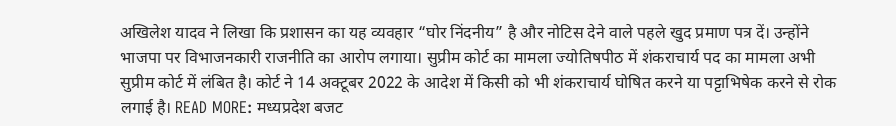अखिलेश यादव ने लिखा कि प्रशासन का यह व्यवहार “घोर निंदनीय” है और नोटिस देने वाले पहले खुद प्रमाण पत्र दें। उन्होंने भाजपा पर विभाजनकारी राजनीति का आरोप लगाया। सुप्रीम कोर्ट का मामला ज्योतिषपीठ में शंकराचार्य पद का मामला अभी सुप्रीम कोर्ट में लंबित है। कोर्ट ने 14 अक्टूबर 2022 के आदेश में किसी को भी शंकराचार्य घोषित करने या पट्टाभिषेक करने से रोक लगाई है। READ MORE: मध्यप्रदेश बजट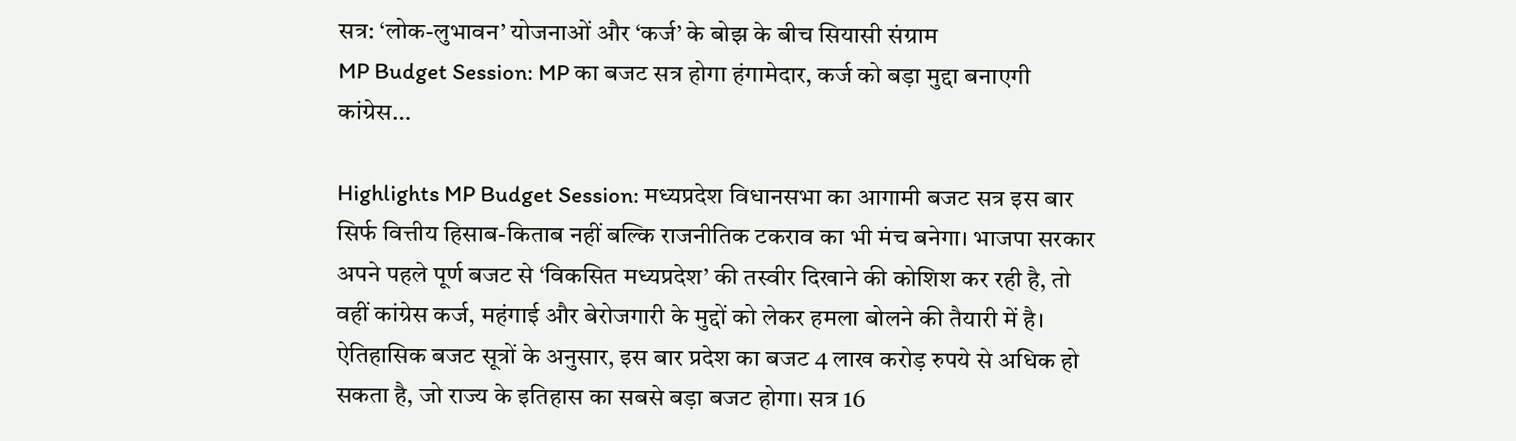सत्र: ‘लोक-लुभावन’ योजनाओं और ‘कर्ज’ के बोझ के बीच सियासी संग्राम
MP Budget Session: MP का बजट सत्र होगा हंगामेदार, कर्ज को बड़ा मुद्दा बनाएगी कांग्रेस…

Highlights MP Budget Session: मध्यप्रदेश विधानसभा का आगामी बजट सत्र इस बार सिर्फ वित्तीय हिसाब-किताब नहीं बल्कि राजनीतिक टकराव का भी मंच बनेगा। भाजपा सरकार अपने पहले पूर्ण बजट से ‘विकसित मध्यप्रदेश’ की तस्वीर दिखाने की कोशिश कर रही है, तो वहीं कांग्रेस कर्ज, महंगाई और बेरोजगारी के मुद्दों को लेकर हमला बोलने की तैयारी में है। ऐतिहासिक बजट सूत्रों के अनुसार, इस बार प्रदेश का बजट 4 लाख करोड़ रुपये से अधिक हो सकता है, जो राज्य के इतिहास का सबसे बड़ा बजट होगा। सत्र 16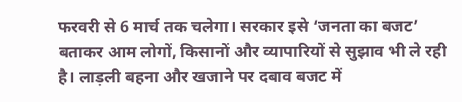फरवरी से 6 मार्च तक चलेगा। सरकार इसे ‘जनता का बजट’ बताकर आम लोगों, किसानों और व्यापारियों से सुझाव भी ले रही है। लाड़ली बहना और खजाने पर दबाव बजट में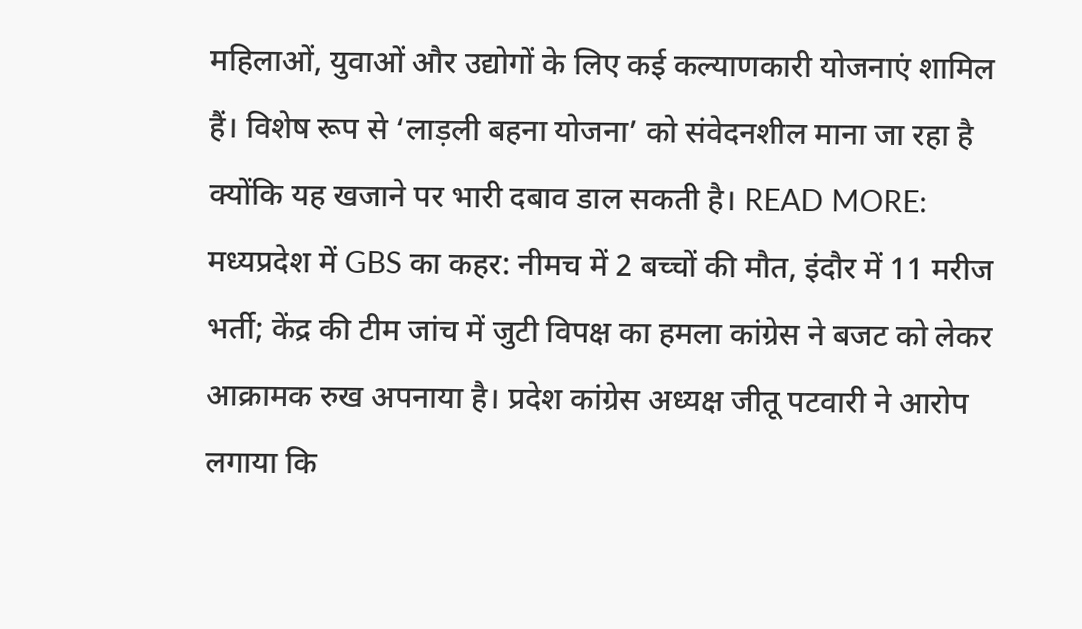महिलाओं, युवाओं और उद्योगों के लिए कई कल्याणकारी योजनाएं शामिल हैं। विशेष रूप से ‘लाड़ली बहना योजना’ को संवेदनशील माना जा रहा है क्योंकि यह खजाने पर भारी दबाव डाल सकती है। READ MORE: मध्यप्रदेश में GBS का कहर: नीमच में 2 बच्चों की मौत, इंदौर में 11 मरीज भर्ती; केंद्र की टीम जांच में जुटी विपक्ष का हमला कांग्रेस ने बजट को लेकर आक्रामक रुख अपनाया है। प्रदेश कांग्रेस अध्यक्ष जीतू पटवारी ने आरोप लगाया कि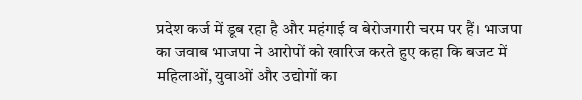प्रदेश कर्ज में डूब रहा है और महंगाई व बेरोजगारी चरम पर हैं। भाजपा का जवाब भाजपा ने आरोपों को खारिज करते हुए कहा कि बजट में महिलाओं, युवाओं और उद्योगों का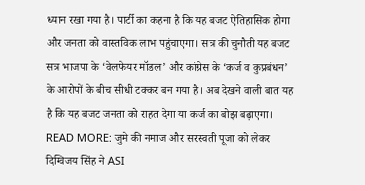ध्यान रखा गया है। पार्टी का कहना है कि यह बजट ऐतिहासिक होगा और जनता को वास्तविक लाभ पहुंचाएगा। सत्र की चुनौती यह बजट सत्र भाजपा के ‘वेलफेयर मॉडल’ और कांग्रेस के ‘कर्ज व कुप्रबंधन’ के आरोपों के बीच सीधी टक्कर बन गया है। अब देखने वाली बात यह है कि यह बजट जनता को राहत देगा या कर्ज का बोझ बढ़ाएगा। READ MORE: जुमे की नमाज और सरस्वती पूजा को लेकर दिग्विजय सिंह ने ASI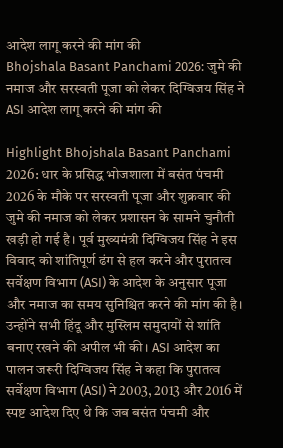आदेश लागू करने की मांग की
Bhojshala Basant Panchami 2026: जुमे की नमाज और सरस्वती पूजा को लेकर दिग्विजय सिंह ने ASI आदेश लागू करने की मांग की

Highlight Bhojshala Basant Panchami 2026: धार के प्रसिद्ध भोजशाला में बसंत पंचमी 2026 के मौके पर सरस्वती पूजा और शुक्रवार की जुमे की नमाज को लेकर प्रशासन के सामने चुनौती खड़ी हो गई है। पूर्व मुख्यमंत्री दिग्विजय सिंह ने इस विवाद को शांतिपूर्ण ढंग से हल करने और पुरातत्व सर्वेक्षण विभाग (ASI) के आदेश के अनुसार पूजा और नमाज का समय सुनिश्चित करने की मांग की है। उन्होंने सभी हिंदू और मुस्लिम समुदायों से शांति बनाए रखने की अपील भी की। ASI आदेश का पालन जरूरी दिग्विजय सिंह ने कहा कि पुरातत्व सर्वेक्षण विभाग (ASI) ने 2003, 2013 और 2016 में स्पष्ट आदेश दिए थे कि जब बसंत पंचमी और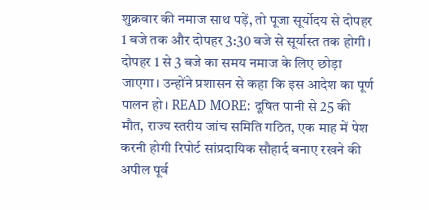शुक्रवार की नमाज साथ पड़ें, तो पूजा सूर्योदय से दोपहर 1 बजे तक और दोपहर 3:30 बजे से सूर्यास्त तक होगी। दोपहर 1 से 3 बजे का समय नमाज के लिए छोड़ा जाएगा। उन्होंने प्रशासन से कहा कि इस आदेश का पूर्ण पालन हो। READ MORE: दूषित पानी से 25 की मौत, राज्य स्तरीय जांच समिति गठित, एक माह में पेश करनी होगी रिपोर्ट सांप्रदायिक सौहार्द बनाए रखने की अपील पूर्व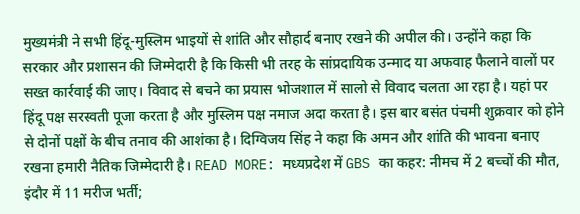मुख्यमंत्री ने सभी हिंदू-मुस्लिम भाइयों से शांति और सौहार्द बनाए रखने की अपील की। उन्होंने कहा कि सरकार और प्रशासन की जिम्मेदारी है कि किसी भी तरह के सांप्रदायिक उन्माद या अफवाह फैलाने वालों पर सख्त कार्रवाई की जाए। विवाद से बचने का प्रयास भोजशाल में सालो से विवाद चलता आ रहा है। यहां पर हिंदू पक्ष सरस्वती पूजा करता है और मुस्लिम पक्ष नमाज अदा करता है। इस बार बसंत पंचमी शुक्रवार को होने से दोनों पक्षों के बीच तनाव की आशंका है। दिग्विजय सिंह ने कहा कि अमन और शांति की भावना बनाए रखना हमारी नैतिक जिम्मेदारी है। READ MORE: मध्यप्रदेश में GBS का कहर: नीमच में 2 बच्चों की मौत, इंदौर में 11 मरीज भर्ती;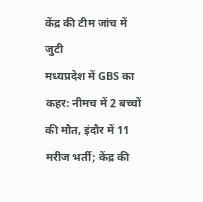केंद्र की टीम जांच में जुटी
मध्यप्रदेश में GBS का कहर: नीमच में 2 बच्चों की मौत, इंदौर में 11 मरीज भर्ती; केंद्र की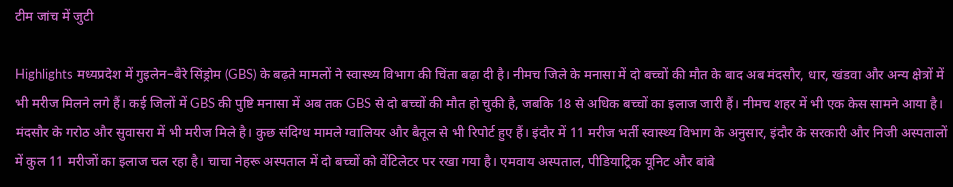टीम जांच में जुटी

Highlights मध्यप्रदेश में गुइलेन–बैरे सिंड्रोम (GBS) के बढ़ते मामलों ने स्वास्थ्य विभाग की चिंता बढ़ा दी है। नीमच जिले के मनासा में दो बच्चों की मौत के बाद अब मंदसौर, धार, खंडवा और अन्य क्षेत्रों में भी मरीज मिलने लगे हैं। कई जिलों में GBS की पुष्टि मनासा में अब तक GBS से दो बच्चों की मौत हो चुकी है, जबकि 18 से अधिक बच्चों का इलाज जारी हैं। नीमच शहर में भी एक केस सामने आया है। मंदसौर के गरोठ और सुवासरा में भी मरीज मिले है। कुछ संदिग्ध मामले ग्वालियर और बैतूल से भी रिपोर्ट हुए हैं। इंदौर में 11 मरीज भर्ती स्वास्थ्य विभाग के अनुसार, इंदौर के सरकारी और निजी अस्पतालों में कुल 11 मरीजों का इलाज चल रहा है। चाचा नेहरू अस्पताल में दो बच्चों को वेंटिलेटर पर रखा गया है। एमवाय अस्पताल, पीडियाट्रिक यूनिट और बांबे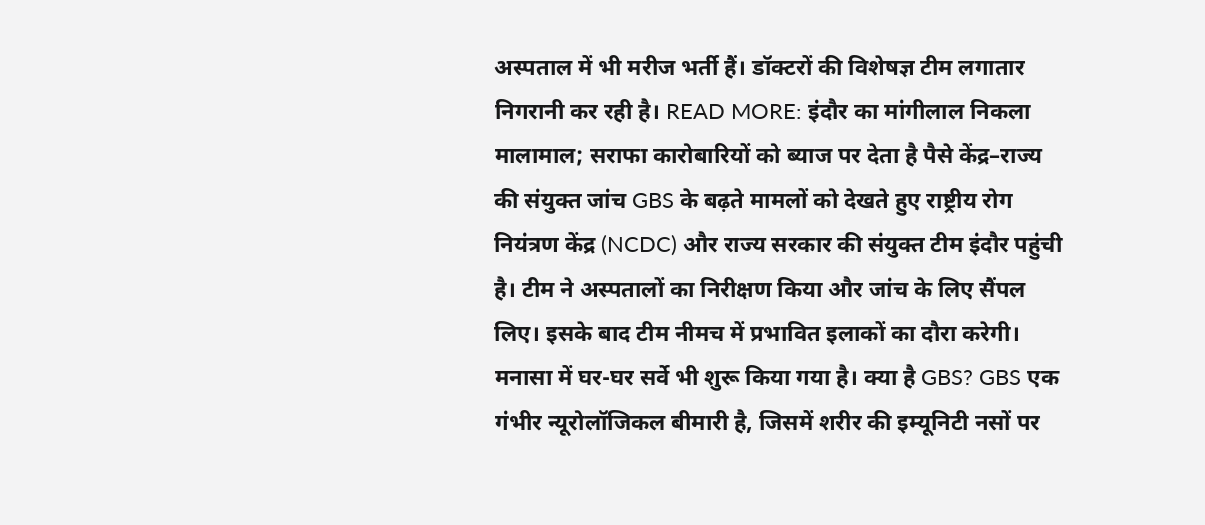अस्पताल में भी मरीज भर्ती हैं। डॉक्टरों की विशेषज्ञ टीम लगातार निगरानी कर रही है। READ MORE: इंदौर का मांगीलाल निकला मालामाल; सराफा कारोबारियों को ब्याज पर देता है पैसे केंद्र–राज्य की संयुक्त जांच GBS के बढ़ते मामलों को देखते हुए राष्ट्रीय रोग नियंत्रण केंद्र (NCDC) और राज्य सरकार की संयुक्त टीम इंदौर पहुंची है। टीम ने अस्पतालों का निरीक्षण किया और जांच के लिए सैंपल लिए। इसके बाद टीम नीमच में प्रभावित इलाकों का दौरा करेगी। मनासा में घर-घर सर्वे भी शुरू किया गया है। क्या है GBS? GBS एक गंभीर न्यूरोलॉजिकल बीमारी है, जिसमें शरीर की इम्यूनिटी नसों पर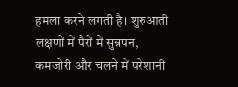हमला करने लगती है। शुरुआती लक्षणों में पैरों में सुन्नपन, कमजोरी और चलने में परेशानी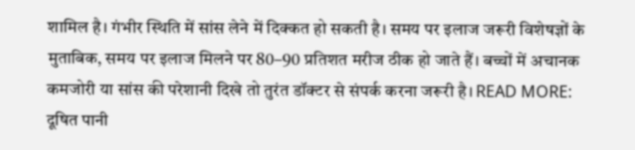शामिल है। गंभीर स्थिति में सांस लेने में दिक्कत हो सकती है। समय पर इलाज जरूरी विशेषज्ञों के मुताबिक, समय पर इलाज मिलने पर 80–90 प्रतिशत मरीज ठीक हो जाते हैं। बच्चों में अचानक कमजोरी या सांस की परेशानी दिखे तो तुरंत डॉक्टर से संपर्क करना जरूरी है। READ MORE: दूषित पानी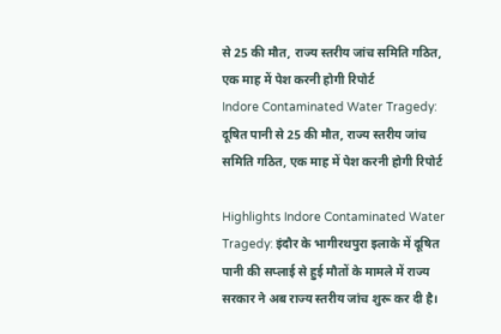से 25 की मौत, राज्य स्तरीय जांच समिति गठित, एक माह में पेश करनी होगी रिपोर्ट
Indore Contaminated Water Tragedy: दूषित पानी से 25 की मौत, राज्य स्तरीय जांच समिति गठित, एक माह में पेश करनी होगी रिपोर्ट

Highlights Indore Contaminated Water Tragedy: इंदौर के भागीरथपुरा इलाके में दूषित पानी की सप्लाई से हुई मौतों के मामले में राज्य सरकार ने अब राज्य स्तरीय जांच शुरू कर दी है।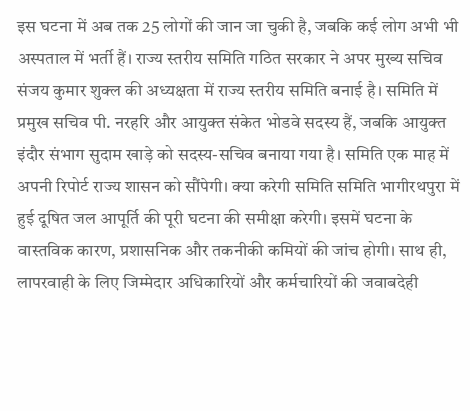इस घटना में अब तक 25 लोगों की जान जा चुकी है, जबकि कई लोग अभी भी अस्पताल में भर्ती हैं। राज्य स्तरीय समिति गठित सरकार ने अपर मुख्य सचिव संजय कुमार शुक्ल की अध्यक्षता में राज्य स्तरीय समिति बनाई है। समिति में प्रमुख सचिव पी. नरहरि और आयुक्त संकेत भोडवे सदस्य हैं, जबकि आयुक्त इंदौर संभाग सुदाम खाड़े को सदस्य-सचिव बनाया गया है। समिति एक माह में अपनी रिपोर्ट राज्य शासन को सौंपेगी। क्या करेगी समिति समिति भागीरथपुरा में हुई दूषित जल आपूर्ति की पूरी घटना की समीक्षा करेगी। इसमें घटना के वास्तविक कारण, प्रशासनिक और तकनीकी कमियों की जांच होगी। साथ ही, लापरवाही के लिए जिम्मेदार अधिकारियों और कर्मचारियों की जवाबदेही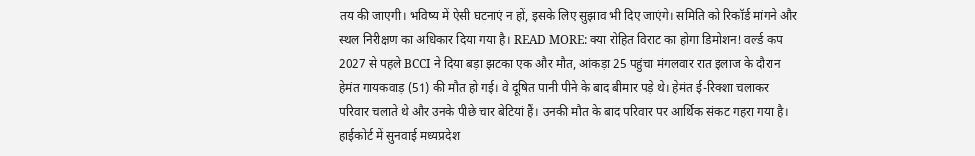तय की जाएगी। भविष्य में ऐसी घटनाएं न हों, इसके लिए सुझाव भी दिए जाएंगे। समिति को रिकॉर्ड मांगने और स्थल निरीक्षण का अधिकार दिया गया है। READ MORE: क्या रोहित विराट का होगा डिमोशन! वर्ल्ड कप 2027 से पहले BCCI ने दिया बड़ा झटका एक और मौत, आंकड़ा 25 पहुंचा मंगलवार रात इलाज के दौरान हेमंत गायकवाड़ (51) की मौत हो गई। वे दूषित पानी पीने के बाद बीमार पड़े थे। हेमंत ई-रिक्शा चलाकर परिवार चलाते थे और उनके पीछे चार बेटियां हैं। उनकी मौत के बाद परिवार पर आर्थिक संकट गहरा गया है। हाईकोर्ट में सुनवाई मध्यप्रदेश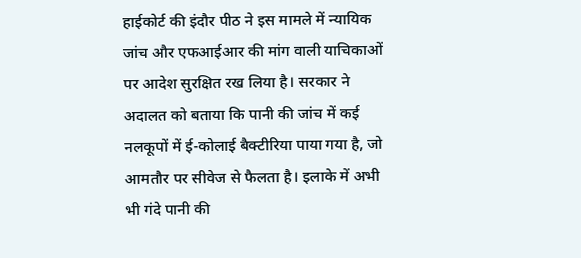हाईकोर्ट की इंदौर पीठ ने इस मामले में न्यायिक जांच और एफआईआर की मांग वाली याचिकाओं पर आदेश सुरक्षित रख लिया है। सरकार ने अदालत को बताया कि पानी की जांच में कई नलकूपों में ई-कोलाई बैक्टीरिया पाया गया है, जो आमतौर पर सीवेज से फैलता है। इलाके में अभी भी गंदे पानी की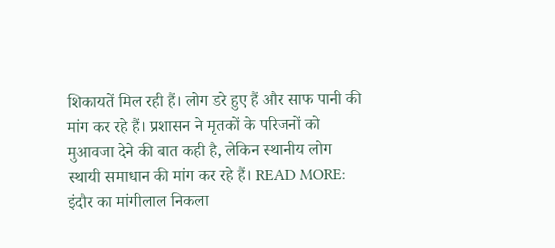शिकायतें मिल रही हैं। लोग डरे हुए हैं और साफ पानी की मांग कर रहे हैं। प्रशासन ने मृतकों के परिजनों को मुआवजा देने की बात कही है, लेकिन स्थानीय लोग स्थायी समाधान की मांग कर रहे हैं। READ MORE: इंदौर का मांगीलाल निकला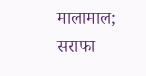मालामाल; सराफा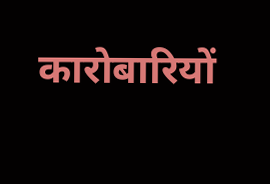कारोबारियों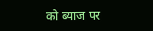को ब्याज पर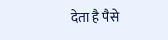देता है पैसे